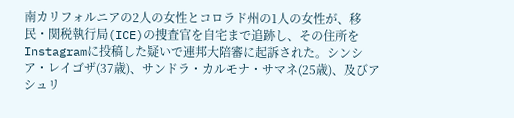南カリフォルニアの2人の女性とコロラド州の1人の女性が、移民・関税執行局(ICE)の捜査官を自宅まで追跡し、その住所をInstagramに投稿した疑いで連邦大陪審に起訴された。シンシア・レイゴザ(37歳)、サンドラ・カルモナ・サマネ(25歳)、及びアシュリ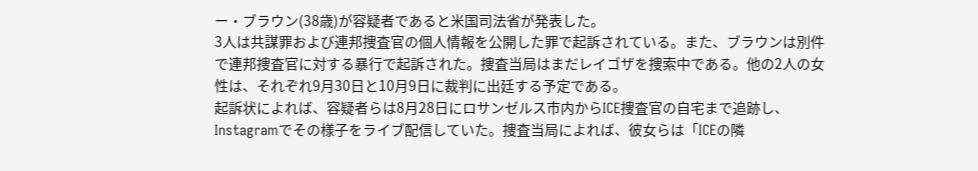ー・ブラウン(38歳)が容疑者であると米国司法省が発表した。
3人は共謀罪および連邦捜査官の個人情報を公開した罪で起訴されている。また、ブラウンは別件で連邦捜査官に対する暴行で起訴された。捜査当局はまだレイゴザを捜索中である。他の2人の女性は、それぞれ9月30日と10月9日に裁判に出廷する予定である。
起訴状によれば、容疑者らは8月28日にロサンゼルス市内からICE捜査官の自宅まで追跡し、Instagramでその様子をライブ配信していた。捜査当局によれば、彼女らは「ICEの隣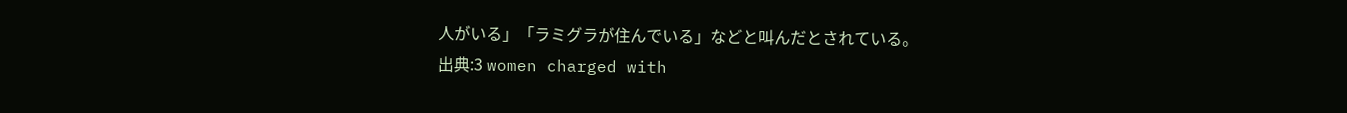人がいる」「ラミグラが住んでいる」などと叫んだとされている。
出典:3 women charged with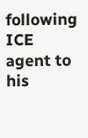following ICE agent to his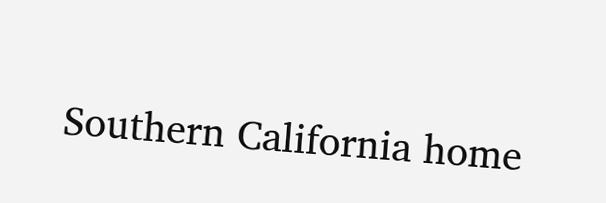Southern California home